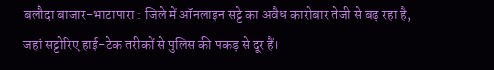बलौदा बाजार-भाटापारा : जिले में ऑनलाइन सट्टे का अवैध कारोबार तेजी से बढ़ रहा है, जहां सट्टोरिए हाई-टेक तरीकों से पुलिस की पकड़ से दूर हैं।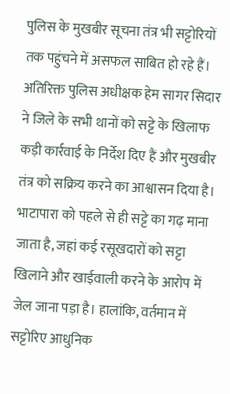पुलिस के मुखबीर सूचना तंत्र भी सट्टोरियों तक पहुंचने में असफल साबित हो रहे हैं। अतिरिक्त पुलिस अधीक्षक हेम सागर सिदार ने जिले के सभी थानों को सट्टे के खिलाफ कड़ी कार्रवाई के निर्देश दिए हैं और मुखबीर तंत्र को सक्रिय करने का आश्वासन दिया है।
भाटापारा को पहले से ही सट्टे का गढ़ माना जाता है, जहां कई रसूखदारों को सट्टा खिलाने और खाईवाली करने के आरोप में जेल जाना पड़ा है। हालांकि, वर्तमान में सट्टोरिए आधुनिक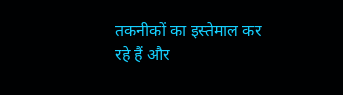तकनीकों का इस्तेमाल कर रहे हैं और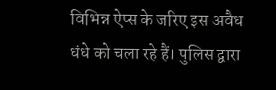विभिन्न ऐप्स के जरिए इस अवैध धंधे को चला रहे हैं। पुलिस द्वारा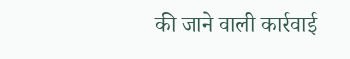की जाने वाली कार्रवाई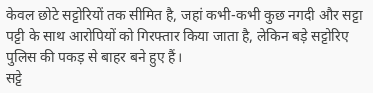केवल छोटे सट्टोरियों तक सीमित है, जहां कभी-कभी कुछ नगदी और सट्टा पट्टी के साथ आरोपियों को गिरफ्तार किया जाता है, लेकिन बड़े सट्टोरिए पुलिस की पकड़ से बाहर बने हुए हैं।
सट्टे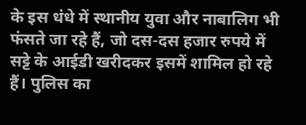के इस धंधे में स्थानीय युवा और नाबालिग भी फंसते जा रहे हैं, जो दस-दस हजार रुपये में सट्टे के आईडी खरीदकर इसमें शामिल हो रहे हैं। पुलिस का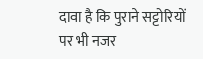दावा है कि पुराने सट्टोरियों पर भी नजर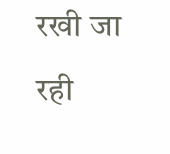रखी जा रही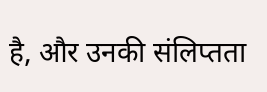है, और उनकी संलिप्तता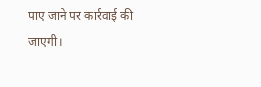पाए जाने पर कार्रवाई की जाएगी।